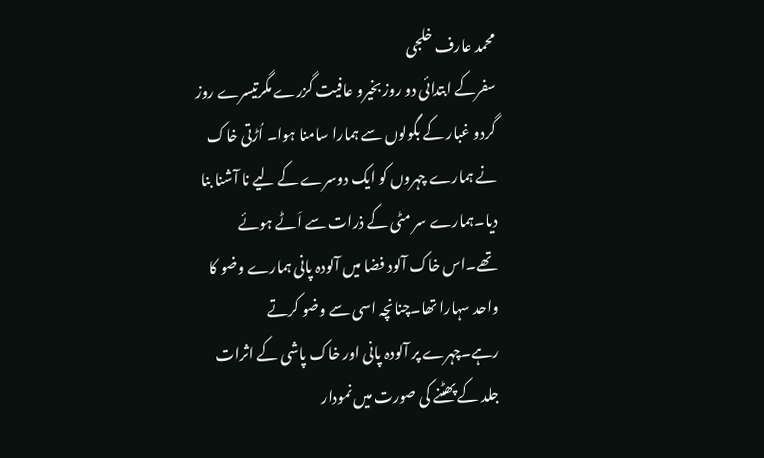محمد عارف خلجی
سفرکے ابتدائی دو روز بخیرو عافیت گزرے مگرتیسرے روز گردو غبار کے بگولوں سے ہمارا سامنا ہوا۔ اُڑتی خاک نے ہمارے چہروں کو ایک دوسرے کے لیے نا آشنا بنا دیا۔ہمارے سر مٹی کے ذرات سے اَٹے ہوئے تھے۔اس خاک آلود فضا میں آلودہ پانی ہمارے وضو کا واحد سہارا تھا۔چنانچہ اسی سے وضو کرتے رہے۔چہرے پر آلودہ پانی اور خاک پاشی کے اثرات جلد کے پھٹنے کی صورت میں نمودار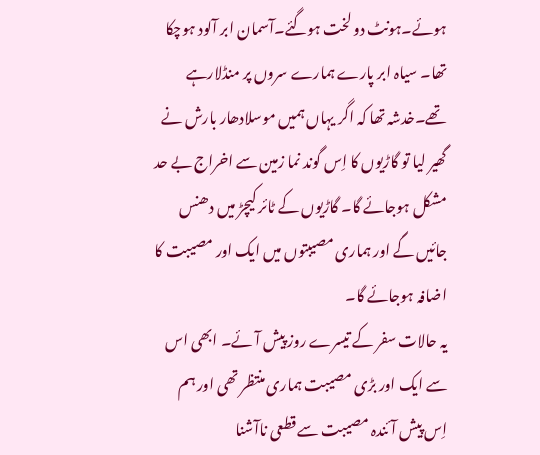ہوئے۔ہونٹ دو لخت ہوگئے۔آسمان ابر آلود ہوچکا تھا۔ سیاہ ابر پارے ہمارے سروں پر منڈلارہے تھے۔خدشہ تھا کہ اگر یہاں ہمیں موسلادھار بارش نے گھیر لیا تو گاڑیوں کا اِس گوند نما زمین سے اخراج بے حد مشکل ہوجائے گا۔ گاڑیوں کے ٹائر کیچڑ میں دھنس جائیں گے اور ہماری مصیبتوں میں ایک اور مصیبت کا اضافہ ہوجائے گا۔
یہ حالات سفر کے تیسرے روز پیش آئے۔ ابھی اس سے ایک اور بڑی مصیبت ہماری منتظر تھی اور ہم اِس پیش آئندہ مصیبت سے قطعی ناآشنا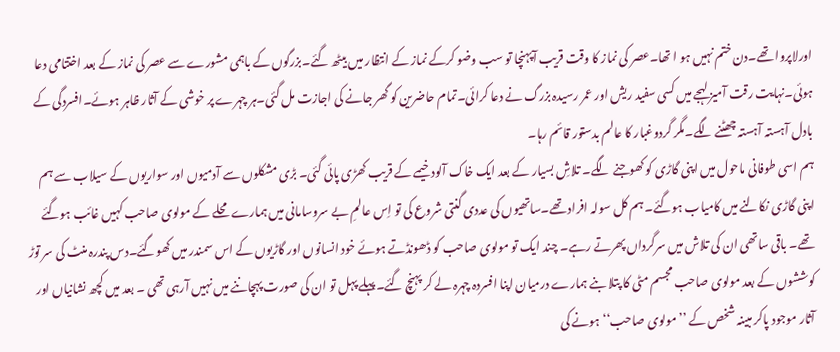اورلاپروا تھے۔دن ختم نہیں ہو ا تھا۔عصر کی نماز کا وقت قریب آپہنچا تو سب وضو کرکے نماز کے انتظار میں بیٹھ گئے۔بزرگوں کے باہمی مشورے سے عصر کی نماز کے بعد اختتامی دعا ہوئی۔نہایت رقت آمیز لہجے میں کسی سفید ریش اور عمر رسیدہ بزرگ نے دعا کرائی۔تمام حاضرین کو گھر جانے کی اجازت مل گئی۔ہر چہرے پر خوشی کے آثار ظاہر ہوئے۔افسردگی کے بادل آہستہ آہستہ چھٹنے لگے۔مگر گردوغبار کا عالم بدستور قائم رہا۔
ہم اسی طوفانی ماحول میں اپنی گاڑی کو کھوجنے لگے۔ تلاشِ بسیار کے بعد ایک خاک آلود خیمے کے قریب کھڑی پائی گئی۔ بڑی مشکلوں سے آدمیوں اور سواریوں کے سیلاب سے ہم اپنی گاڑی نکالنے میں کامیاب ہوگئے۔ ہم کل سولہ افراد تھے۔ساتھیوں کی عددی گنتی شروع کی تو اِس عالمِ بے سروسامانی میں ہمارے محلے کے مولوی صاحب کہیں غائب ہوگئے تھے۔ باقی ساتھی ان کی تلاش میں سرگرداں پھرتے رہے۔ چند ایک تو مولوی صاحب کو ڈھونڈتے ہوئے خود انسانوں اور گاڑیوں کے اس سمندر میں کھوگئے۔دس پندرہ منٹ کی سر توڑ کوششوں کے بعد مولوی صاحب مجسم مٹی کا پتلا بنے ہمارے درمیان اپنا افسردہ چہرہ لے کر پہنچ گئے۔پہلے پہل تو ان کی صورت پہچاننے میں نہیں آرہی تھی ۔ بعد میں کچھ نشانیاں اور آثار موجود پاکر مبینہ شخص کے ’’مولوی صاحب‘‘ ہونے کی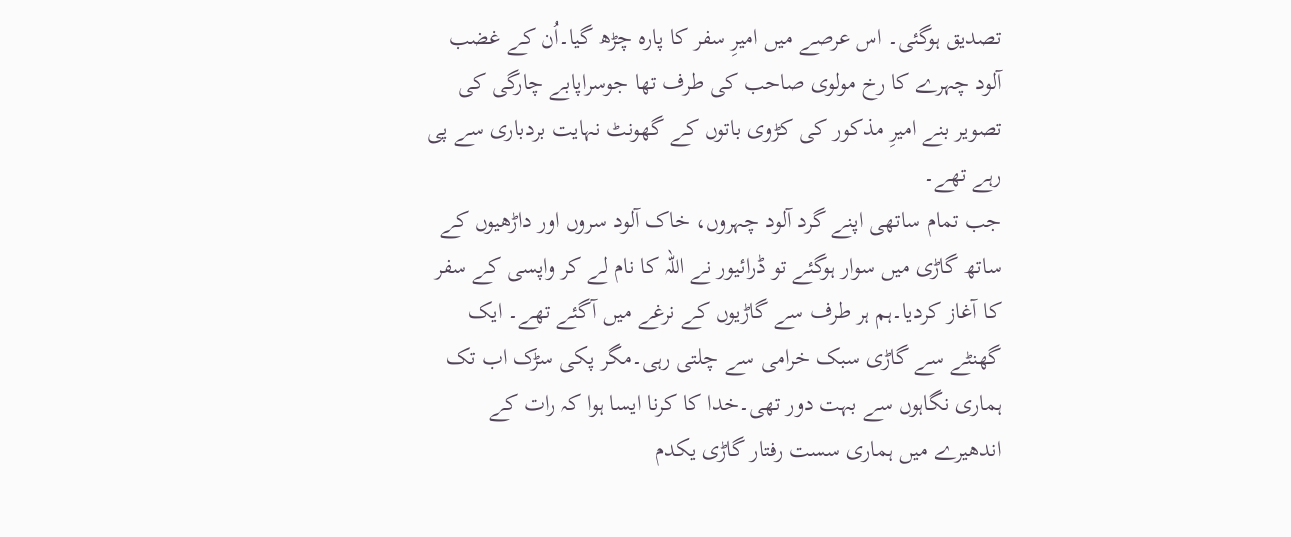تصدیق ہوگئی۔ اس عرصے میں امیرِ سفر کا پارہ چڑھ گیا۔اُن کے غضب آلود چہرے کا رخ مولوی صاحب کی طرف تھا جوسراپابے چارگی کی تصویر بنے امیرِ مذکور کی کڑوی باتوں کے گھونٹ نہایت بردباری سے پی رہے تھے۔
جب تمام ساتھی اپنے گرد آلود چہروں، خاک آلود سروں اور داڑھیوں کے ساتھ گاڑی میں سوار ہوگئے تو ڈرائیور نے اللہ کا نام لے کر واپسی کے سفر کا آغاز کردیا۔ہم ہر طرف سے گاڑیوں کے نرغے میں آگئے تھے۔ ایک گھنٹے سے گاڑی سبک خرامی سے چلتی رہی۔مگر پکی سڑک اب تک ہماری نگاہوں سے بہت دور تھی۔خدا کا کرنا ایسا ہوا کہ رات کے اندھیرے میں ہماری سست رفتار گاڑی یکدم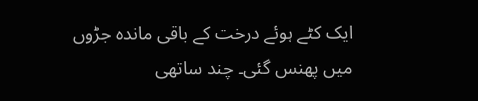ایک کٹے ہوئے درخت کے باقی ماندہ جڑوں میں پھنس گئی۔ چند ساتھی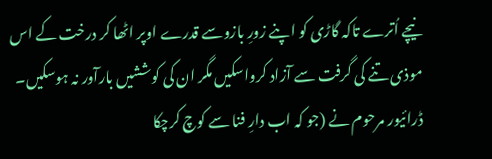نیچے اُترے تاکہ گاڑی کو اپنے زورِ بازوسے قدرے اوپر اٹھا کر درخت کے اس موذی تنے کی گرفت سے آزاد کرواسکیں مگر ان کی کوششیں بارآور نہ ہوسکیں۔ ڈرائیور مرحوم نے (جو کہ اب دارِ فنا سے کوچ کرچکا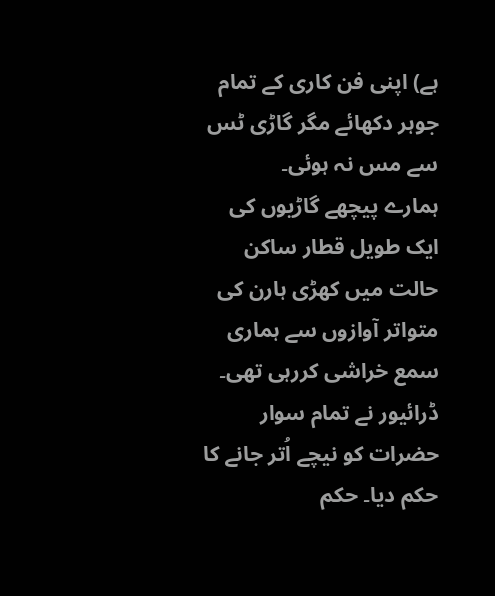ہے) اپنی فن کاری کے تمام جوہر دکھائے مگر گاڑی ٹس سے مس نہ ہوئی۔
ہمارے پیچھے گاڑیوں کی ایک طویل قطار ساکن حالت میں کھڑی ہارن کی متواتر آوازوں سے ہماری سمع خراشی کررہی تھی۔ ڈرائیور نے تمام سوار حضرات کو نیچے اُتر جانے کا حکم دیا۔ حکم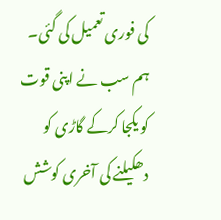کی فوری تعمیل کی گئی۔ ہم سب نے اپنی قوت کو یکجا کرکے گاڑی کو دھکیلنے کی آخری کوشش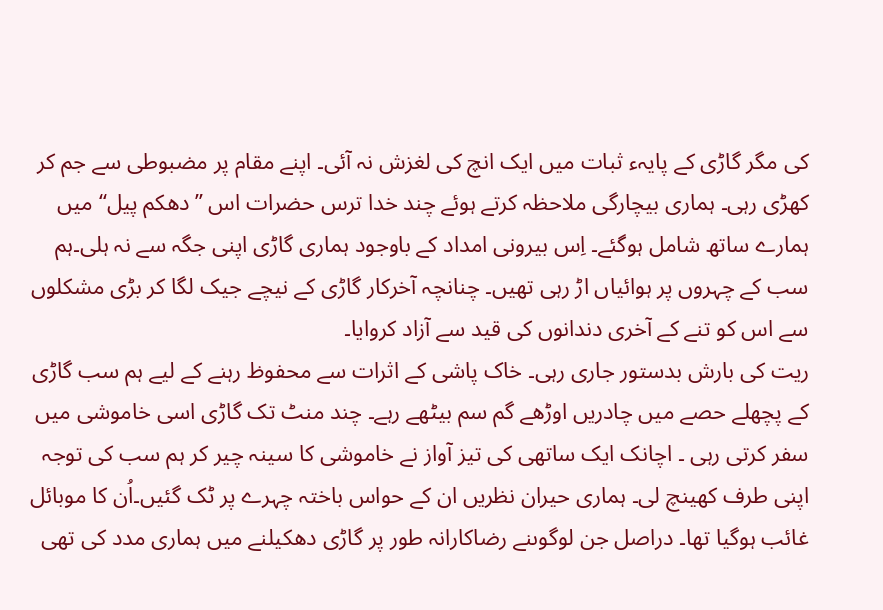کی مگر گاڑی کے پایہء ثبات میں ایک انچ کی لغزش نہ آئی۔ اپنے مقام پر مضبوطی سے جم کر کھڑی رہی۔ ہماری بیچارگی ملاحظہ کرتے ہوئے چند خدا ترس حضرات اس ’’دھکم پیل‘‘ میں ہمارے ساتھ شامل ہوگئے۔ اِس بیرونی امداد کے باوجود ہماری گاڑی اپنی جگہ سے نہ ہلی۔ہم سب کے چہروں پر ہوائیاں اڑ رہی تھیں۔ چنانچہ آخرکار گاڑی کے نیچے جیک لگا کر بڑی مشکلوں سے اس کو تنے کے آخری دندانوں کی قید سے آزاد کروایا۔
ریت کی بارش بدستور جاری رہی۔ خاک پاشی کے اثرات سے محفوظ رہنے کے لیے ہم سب گاڑی کے پچھلے حصے میں چادریں اوڑھے گم سم بیٹھے رہے۔ چند منٹ تک گاڑی اسی خاموشی میں سفر کرتی رہی ۔ اچانک ایک ساتھی کی تیز آواز نے خاموشی کا سینہ چیر کر ہم سب کی توجہ اپنی طرف کھینچ لی۔ ہماری حیران نظریں ان کے حواس باختہ چہرے پر ٹک گئیں۔اُن کا موبائل غائب ہوگیا تھا۔ دراصل جن لوگوںنے رضاکارانہ طور پر گاڑی دھکیلنے میں ہماری مدد کی تھی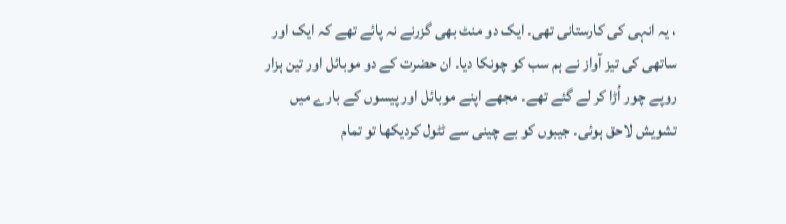، یہ انہی کی کارستانی تھی۔ ایک دو منٹ بھی گزرنے نہ پائے تھے کہ ایک اور ساتھی کی تیز آواز نے ہم سب کو چونکا دیا۔ ان حضرت کے دو موبائل اور تین ہزار روپے چور اُڑا کر لے گئے تھے۔ مجھے اپنے موبائل اور پیسوں کے بارے میں تشویش لاحق ہوئی۔ جیبوں کو بے چینی سے ٹٹول کردیکھا تو تمام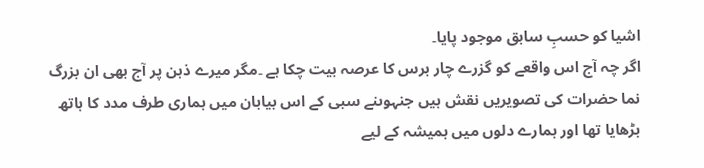اشیا کو حسبِ سابق موجود پایا۔
اگر چہ آج اس واقعے کو گزرے چار برس کا عرصہ بیت چکا ہے ۔مگر میرے ذہن پر آج بھی ان بزرگ نما حضرات کی تصویریں نقش ہیں جنہوںنے سبی کے اس بیابان میں ہماری طرف مدد کا ہاتھ بڑھایا تھا اور ہمارے دلوں میں ہمیشہ کے لیے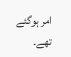امر ہوگئے تھے۔